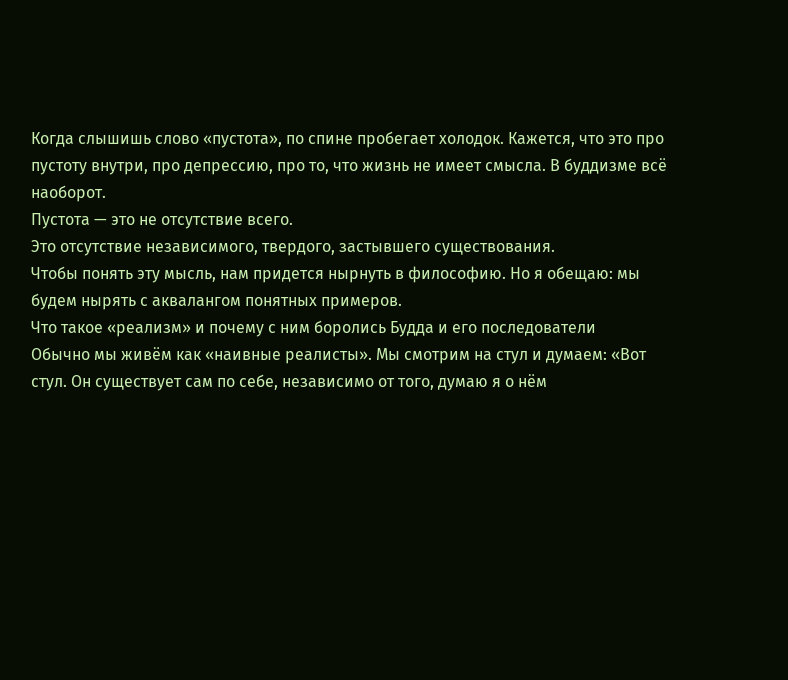Когда слышишь слово «пустота», по спине пробегает холодок. Кажется, что это про пустоту внутри, про депрессию, про то, что жизнь не имеет смысла. В буддизме всё наоборот.
Пустота — это не отсутствие всего.
Это отсутствие независимого, твердого, застывшего существования.
Чтобы понять эту мысль, нам придется нырнуть в философию. Но я обещаю: мы будем нырять с аквалангом понятных примеров.
Что такое «реализм» и почему с ним боролись Будда и его последователи
Обычно мы живём как «наивные реалисты». Мы смотрим на стул и думаем: «Вот стул. Он существует сам по себе, независимо от того, думаю я о нём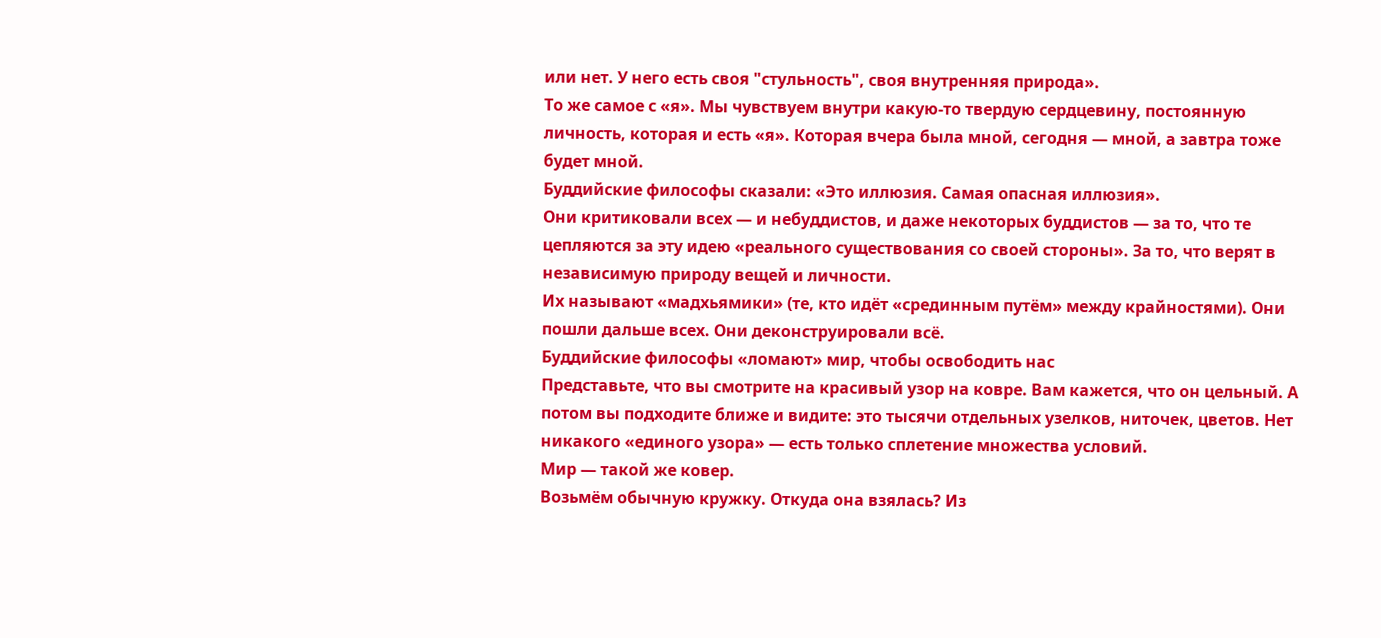или нет. У него есть своя "стульность", своя внутренняя природа».
То же самое с «я». Мы чувствуем внутри какую-то твердую сердцевину, постоянную личность, которая и есть «я». Которая вчера была мной, сегодня — мной, а завтра тоже будет мной.
Буддийские философы сказали: «Это иллюзия. Самая опасная иллюзия».
Они критиковали всех — и небуддистов, и даже некоторых буддистов — за то, что те цепляются за эту идею «реального существования со своей стороны». За то, что верят в независимую природу вещей и личности.
Их называют «мадхьямики» (те, кто идёт «срединным путём» между крайностями). Они пошли дальше всех. Они деконструировали всё.
Буддийские философы «ломают» мир, чтобы освободить нас
Представьте, что вы смотрите на красивый узор на ковре. Вам кажется, что он цельный. А потом вы подходите ближе и видите: это тысячи отдельных узелков, ниточек, цветов. Нет никакого «единого узора» — есть только сплетение множества условий.
Мир — такой же ковер.
Возьмём обычную кружку. Откуда она взялась? Из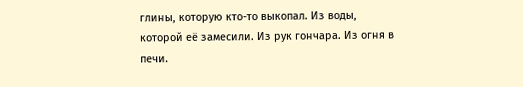глины, которую кто-то выкопал. Из воды, которой её замесили. Из рук гончара. Из огня в печи.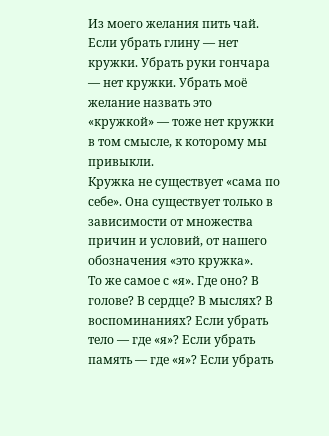Из моего желания пить чай. Если убрать глину — нет кружки. Убрать руки гончара — нет кружки. Убрать моё желание назвать это «кружкой» — тоже нет кружки в том смысле, к которому мы привыкли.
Кружка не существует «сама по себе». Она существует только в зависимости от множества причин и условий, от нашего обозначения «это кружка».
То же самое с «я». Где оно? В голове? В сердце? В мыслях? В воспоминаниях? Если убрать тело — где «я»? Если убрать память — где «я»? Если убрать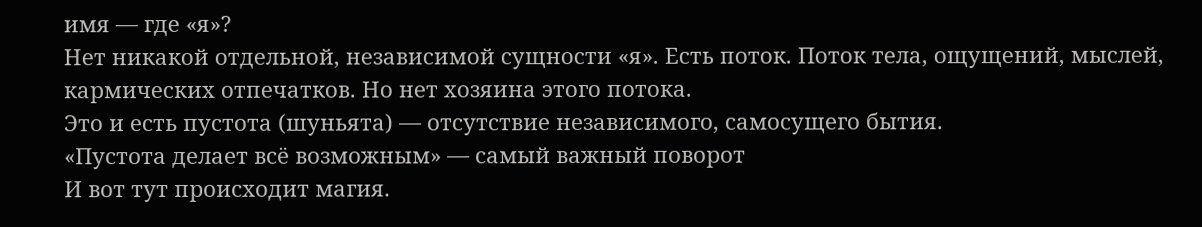имя — где «я»?
Нет никакой отдельной, независимой сущности «я». Есть поток. Поток тела, ощущений, мыслей, кармических отпечатков. Но нет хозяина этого потока.
Это и есть пустота (шуньята) — отсутствие независимого, самосущего бытия.
«Пустота делает всё возможным» — самый важный поворот
И вот тут происходит магия.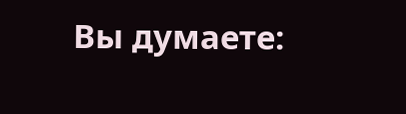Вы думаете: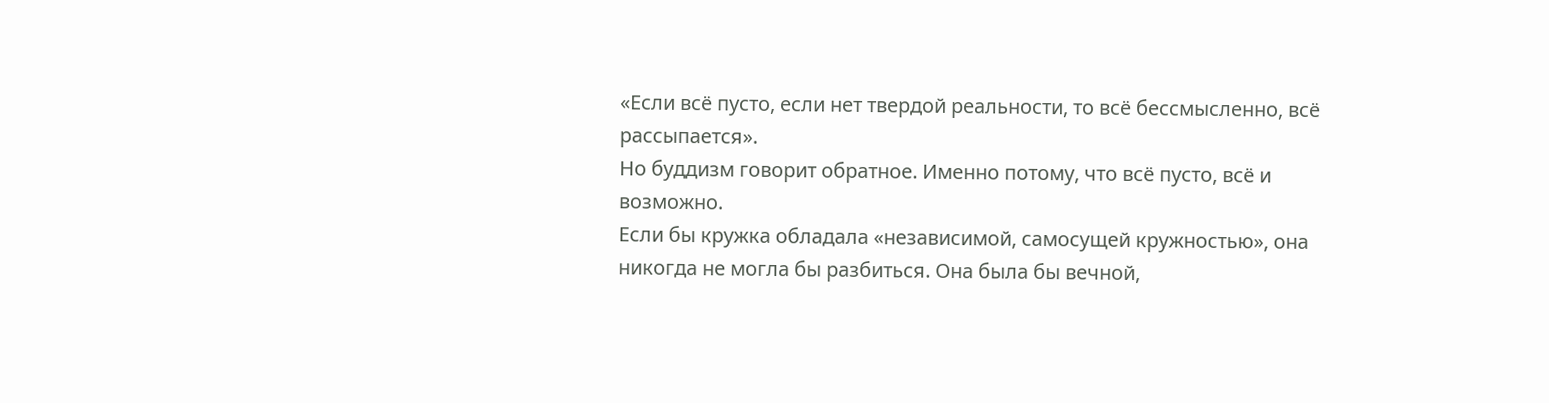«Если всё пусто, если нет твердой реальности, то всё бессмысленно, всё рассыпается».
Но буддизм говорит обратное. Именно потому, что всё пусто, всё и возможно.
Если бы кружка обладала «независимой, самосущей кружностью», она никогда не могла бы разбиться. Она была бы вечной,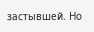застывшей. Но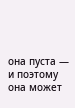она пуста — и поэтому она может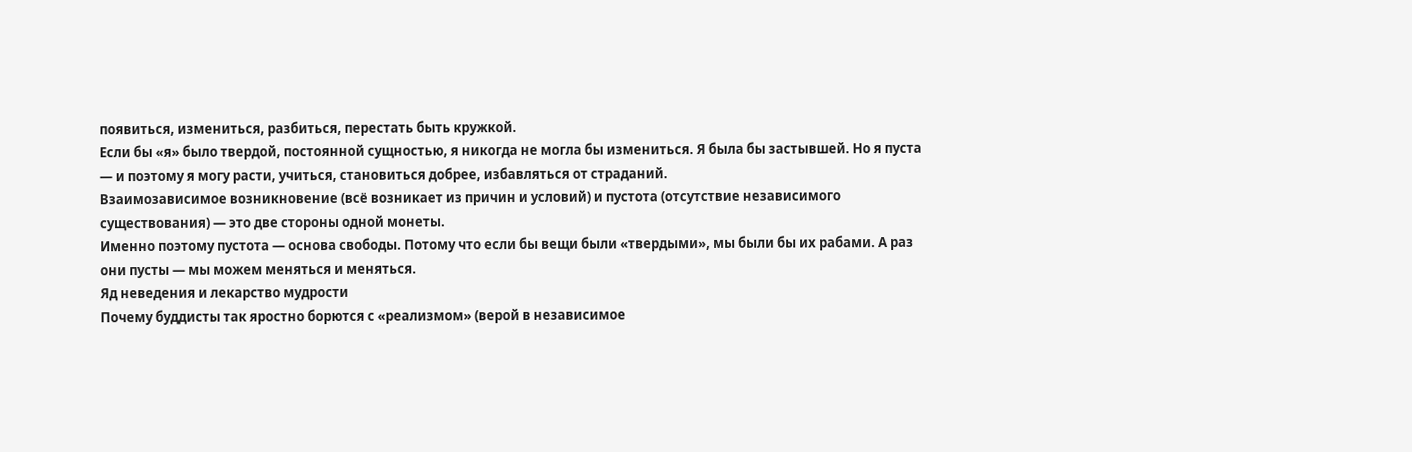появиться, измениться, разбиться, перестать быть кружкой.
Если бы «я» было твердой, постоянной сущностью, я никогда не могла бы измениться. Я была бы застывшей. Но я пуста — и поэтому я могу расти, учиться, становиться добрее, избавляться от страданий.
Взаимозависимое возникновение (всё возникает из причин и условий) и пустота (отсутствие независимого существования) — это две стороны одной монеты.
Именно поэтому пустота — основа свободы. Потому что если бы вещи были «твердыми», мы были бы их рабами. А раз они пусты — мы можем меняться и меняться.
Яд неведения и лекарство мудрости
Почему буддисты так яростно борются с «реализмом» (верой в независимое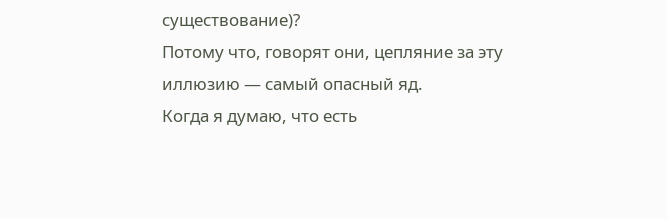существование)?
Потому что, говорят они, цепляние за эту иллюзию — самый опасный яд.
Когда я думаю, что есть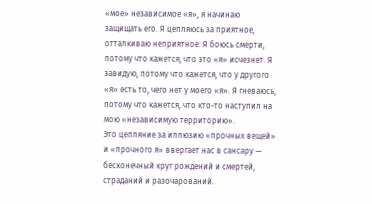«мое» независимое «я», я начинаю защищать его. Я цепляюсь за приятное, отталкиваю неприятное. Я боюсь смерти, потому что кажется, что это «я» исчезнет. Я завидую, потому что кажется, что у другого «я» есть то, чего нет у моего «я». Я гневаюсь, потому что кажется, что кто-то наступил на мою «независимую территорию».
Это цепляние за иллюзию «прочных вещей» и «прочного я» ввергает нас в сансару — бесконечный круг рождений и смертей, страданий и разочарований.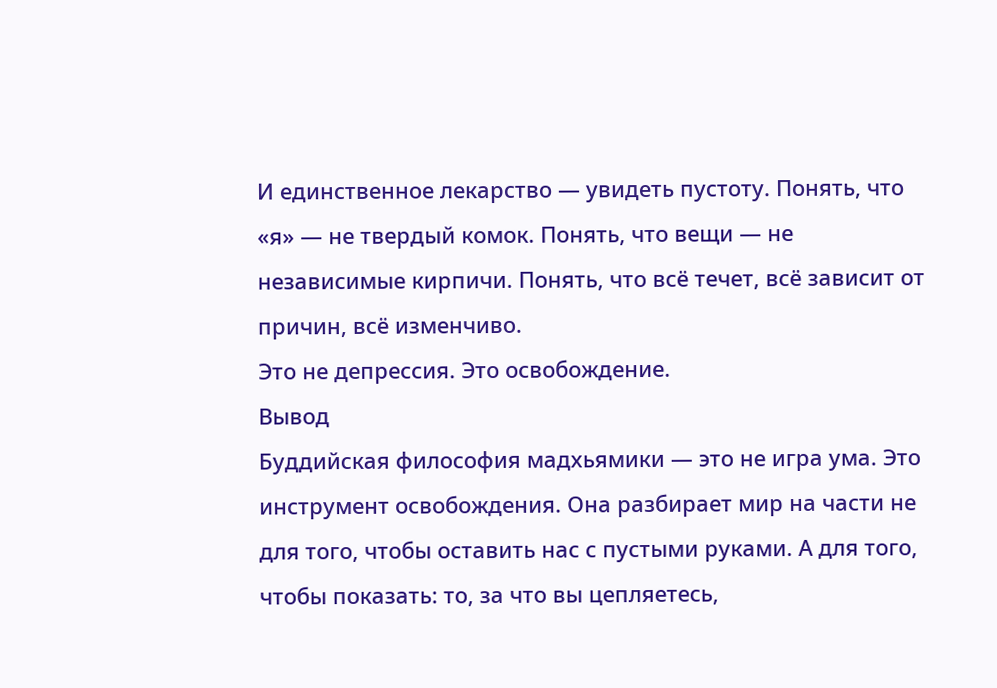И единственное лекарство — увидеть пустоту. Понять, что «я» — не твердый комок. Понять, что вещи — не независимые кирпичи. Понять, что всё течет, всё зависит от причин, всё изменчиво.
Это не депрессия. Это освобождение.
Вывод
Буддийская философия мадхьямики — это не игра ума. Это инструмент освобождения. Она разбирает мир на части не для того, чтобы оставить нас с пустыми руками. А для того, чтобы показать: то, за что вы цепляетесь,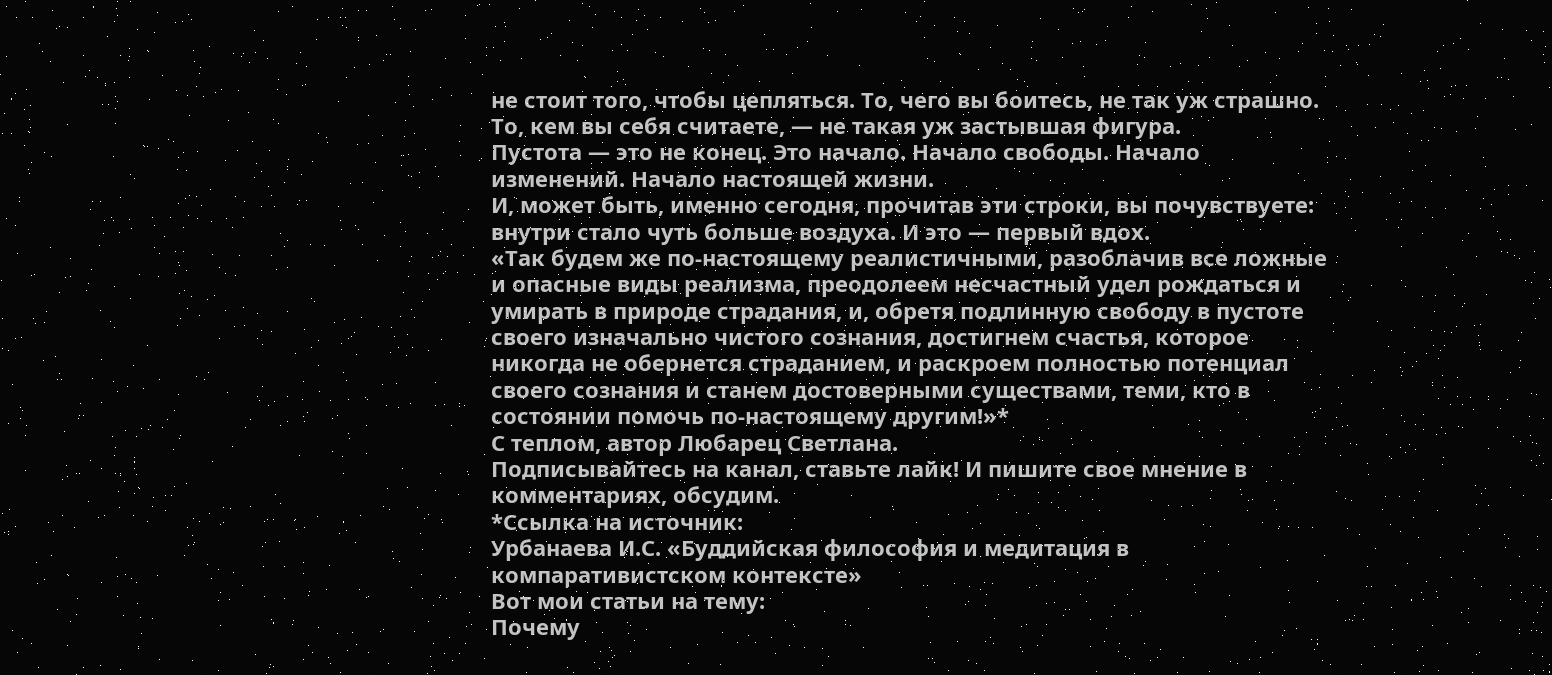не стоит того, чтобы цепляться. То, чего вы боитесь, не так уж страшно. То, кем вы себя считаете, — не такая уж застывшая фигура.
Пустота — это не конец. Это начало. Начало свободы. Начало изменений. Начало настоящей жизни.
И, может быть, именно сегодня, прочитав эти строки, вы почувствуете: внутри стало чуть больше воздуха. И это — первый вдох.
«Так будем же по-настоящему реалистичными, разоблачив все ложные и опасные виды реализма, преодолеем несчастный удел рождаться и умирать в природе страдания, и, обретя подлинную свободу в пустоте своего изначально чистого сознания, достигнем счастья, которое никогда не обернется страданием, и раскроем полностью потенциал своего сознания и станем достоверными существами, теми, кто в состоянии помочь по-настоящему другим!»*
С теплом, автор Любарец Светлана.
Подписывайтесь на канал, ставьте лайк! И пишите свое мнение в комментариях, обсудим.
*Ссылка на источник:
Урбанаева И.С. «Буддийская философия и медитация в компаративистском контексте»
Вот мои статьи на тему:
Почему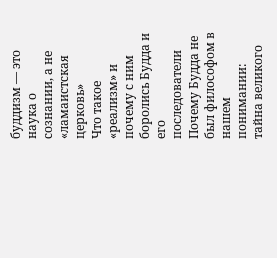буддизм — это наука о сознании, а не «ламаистская церковь»
Что такое «реализм» и почему с ним боролись Будда и его последователи
Почему Будда не был философом в нашем понимании: тайна великого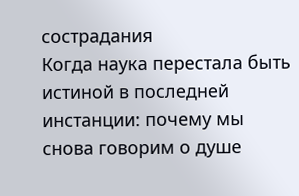сострадания
Когда наука перестала быть истиной в последней инстанции: почему мы снова говорим о душе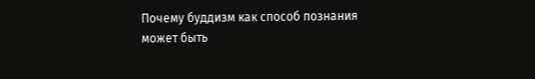Почему буддизм как способ познания может быть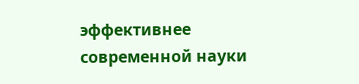эффективнее современной науки